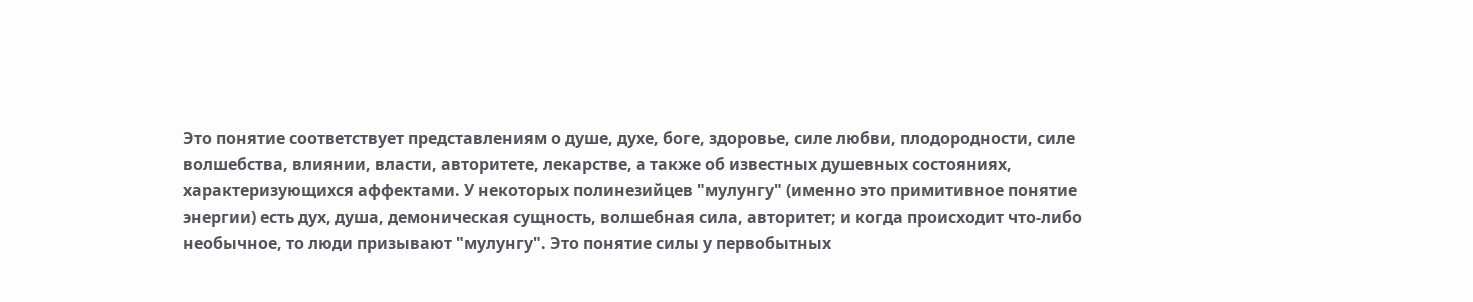Это понятие соответствует представлениям о душе, духе, боге, здоровье, силе любви, плодородности, силе волшебства, влиянии, власти, авторитете, лекарстве, а также об известных душевных состояниях, характеризующихся аффектами. У некоторых полинезийцев "мулунгу" (именно это примитивное понятие энергии) есть дух, душа, демоническая сущность, волшебная сила, авторитет; и когда происходит что-либо необычное, то люди призывают "мулунгу". Это понятие силы у первобытных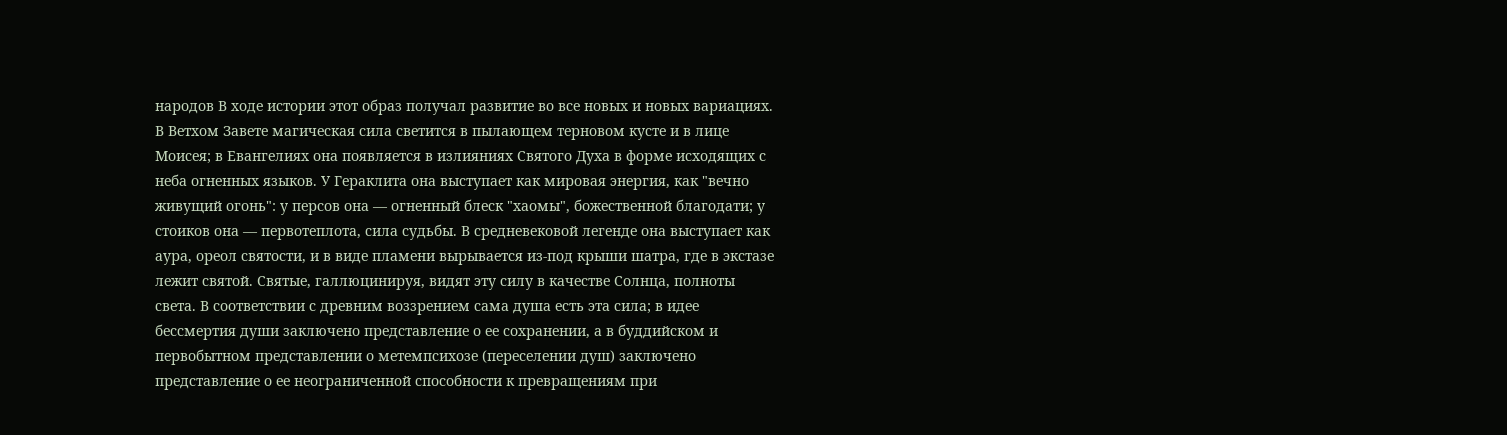народов В ходе истории этот образ получал развитие во все новых и новых вариациях. В Ветхом Завете магическая сила светится в пылающем терновом кусте и в лице Моисея; в Евангелиях она появляется в излияниях Святого Духа в форме исходящих с неба огненных языков. У Гераклита она выступает как мировая энергия, как "вечно живущий огонь": у персов она — огненный блеск "хаомы", божественной благодати; у стоиков она — первотеплота, сила судьбы. В средневековой легенде она выступает как аура, ореол святости, и в виде пламени вырывается из-под крыши шатра, где в экстазе лежит святой. Святые, галлюцинируя, видят эту силу в качестве Солнца, полноты света. В соответствии с древним воззрением сама душа есть эта сила; в идее бессмертия души заключено представление о ее сохранении, а в буддийском и первобытном представлении о метемпсихозе (переселении душ) заключено представление о ее неограниченной способности к превращениям при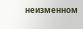неизменном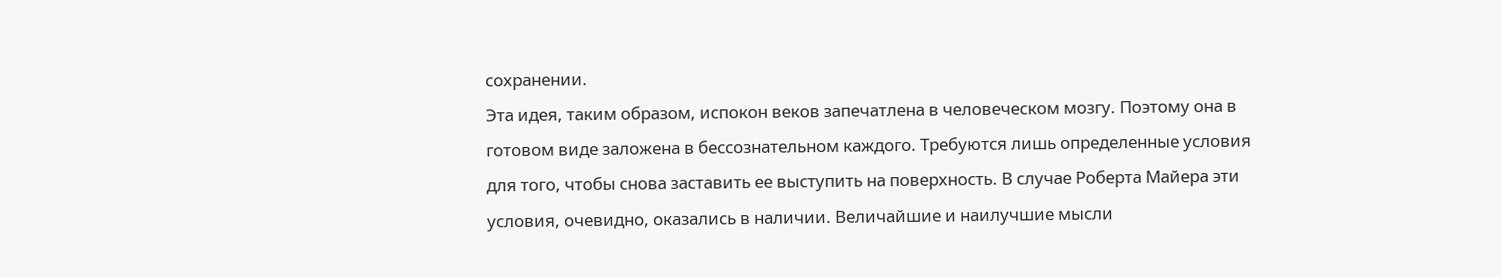сохранении.
Эта идея, таким образом, испокон веков запечатлена в человеческом мозгу. Поэтому она в готовом виде заложена в бессознательном каждого. Требуются лишь определенные условия для того, чтобы снова заставить ее выступить на поверхность. В случае Роберта Майера эти условия, очевидно, оказались в наличии. Величайшие и наилучшие мысли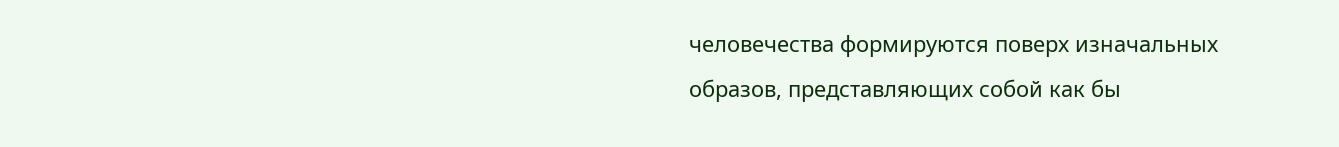человечества формируются поверх изначальных образов, представляющих собой как бы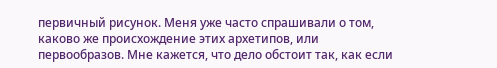первичный рисунок. Меня уже часто спрашивали о том, каково же происхождение этих архетипов, или первообразов. Мне кажется, что дело обстоит так, как если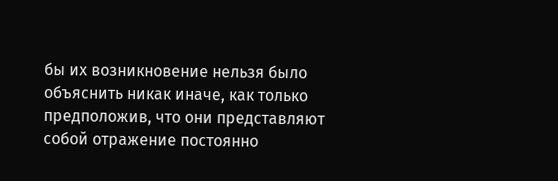бы их возникновение нельзя было объяснить никак иначе, как только предположив, что они представляют собой отражение постоянно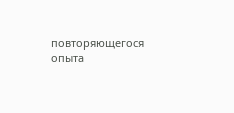повторяющегося опыта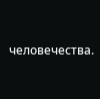человечества.